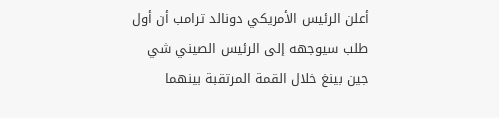أعلن الرئيس الأمريكي دونالد ترامب أن أول طلب سيوجهه إلى الرئيس الصيني شي جين بينغ خلال القمة المرتقبة بينهما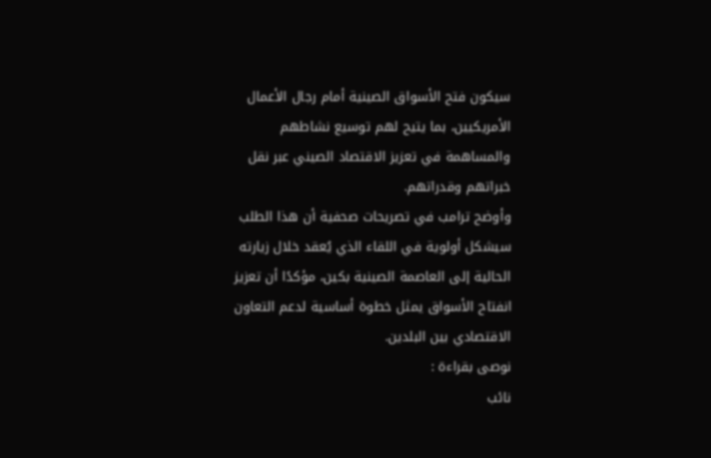سيكون فتح الأسواق الصينية أمام رجال الأعمال الأمريكيين، بما يتيح لهم توسيع نشاطهم والمساهمة في تعزيز الاقتصاد الصيني عبر نقل خبراتهم وقدراتهم.
وأوضح ترامب في تصريحات صحفية أن هذا الطلب سيشكل أولوية في اللقاء الذي يُعقد خلال زيارته الحالية إلى العاصمة الصينية بكين، مؤكدًا أن تعزيز انفتاح الأسواق يمثل خطوة أساسية لدعم التعاون الاقتصادي بين البلدين.
نوصى بقراءة :
نائب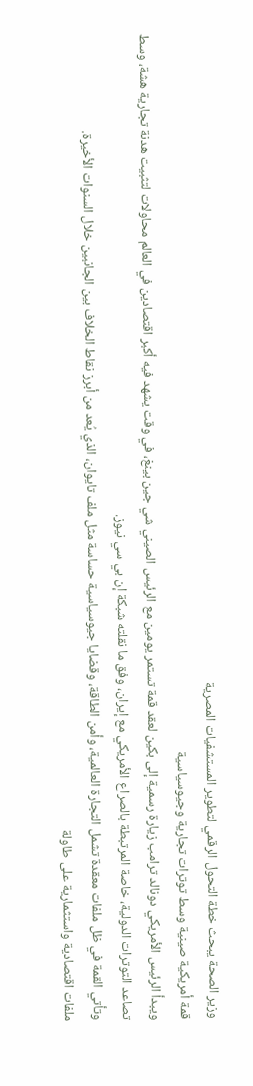وزير الصحة يبحث خطة التحول الرقمي لتطوير المستشفيات المصرية
قمة أمريكية صينية وسط توترات تجارية وجيوسياسية
ويبدأ الرئيس الأمريكي دونالد ترامب زيارة رسمية إلى بكين لعقد قمة تستمر يومين مع الرئيس الصيني شي جين بينغ، في وقت يشهد فيه أكبر اقتصادين في العالم محاولات لتثبيت هدنة تجارية هشة، وسط تصاعد التوترات الدولية، خاصة المرتبطة بالصراع الأمريكي مع إيران، وفق ما نقلته شبكة إن بي سي نيوز.
وتأتي القمة في ظل ملفات معقدة تشمل التجارة العالمية، وأمن الطاقة، وقضايا جيوسياسية حساسة مثل ملف تايوان، الذي يُعد من أبرز نقاط الخلاف بين الجانبين خلال السنوات الأخيرة.
ملفات اقتصادية واستثمارية على طاولة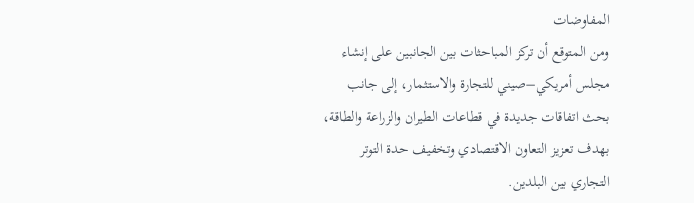المفاوضات
ومن المتوقع أن تركز المباحثات بين الجانبين على إنشاء مجلس أمريكي–صيني للتجارة والاستثمار، إلى جانب بحث اتفاقات جديدة في قطاعات الطيران والزراعة والطاقة، بهدف تعزيز التعاون الاقتصادي وتخفيف حدة التوتر التجاري بين البلدين.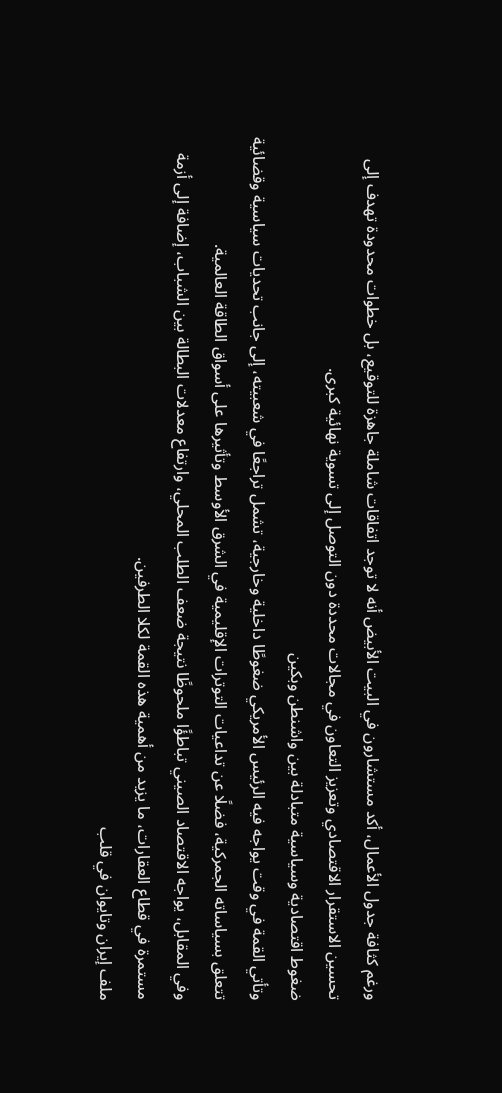ورغم كثافة جدول الأعمال، أكد مستشارون في البيت الأبيض أنه لا توجد اتفاقات شاملة جاهزة للتوقيع، بل خطوات محدودة تهدف إلى تحسين الاستقرار الاقتصادي وتعزيز التعاون في مجالات محددة دون التوصل إلى تسوية نهائية كبرى.
ضغوط اقتصادية وسياسية متبادلة بين واشنطن وبكين
وتأتي القمة في وقت يواجه فيه الرئيس الأمريكي ضغوطًا داخلية وخارجية، تشمل تراجعًا في شعبيته، إلى جانب تحديات سياسية وقضائية تتعلق بسياساته الجمركية، فضلًا عن تداعيات التوترات الإقليمية في الشرق الأوسط وتأثيرها على أسواق الطاقة العالمية.
وفي المقابل، يواجه الاقتصاد الصيني تباطؤًا ملحوظًا نتيجة ضعف الطلب المحلي، وارتفاع معدلات البطالة بين الشباب، إضافة إلى أزمة مستمرة في قطاع العقارات، ما يزيد من أهمية هذه القمة لكلا الطرفين.
ملف إيران وتايوان في قلب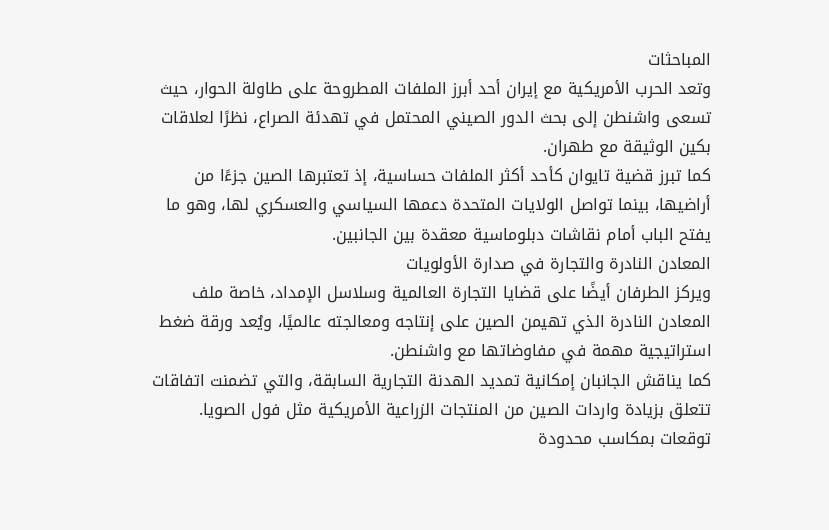المباحثات
وتعد الحرب الأمريكية مع إيران أحد أبرز الملفات المطروحة على طاولة الحوار، حيث تسعى واشنطن إلى بحث الدور الصيني المحتمل في تهدئة الصراع، نظرًا لعلاقات بكين الوثيقة مع طهران.
كما تبرز قضية تايوان كأحد أكثر الملفات حساسية، إذ تعتبرها الصين جزءًا من أراضيها، بينما تواصل الولايات المتحدة دعمها السياسي والعسكري لها، وهو ما يفتح الباب أمام نقاشات دبلوماسية معقدة بين الجانبين.
المعادن النادرة والتجارة في صدارة الأولويات
ويركز الطرفان أيضًا على قضايا التجارة العالمية وسلاسل الإمداد، خاصة ملف المعادن النادرة الذي تهيمن الصين على إنتاجه ومعالجته عالميًا، ويُعد ورقة ضغط استراتيجية مهمة في مفاوضاتها مع واشنطن.
كما يناقش الجانبان إمكانية تمديد الهدنة التجارية السابقة، والتي تضمنت اتفاقات تتعلق بزيادة واردات الصين من المنتجات الزراعية الأمريكية مثل فول الصويا.
توقعات بمكاسب محدودة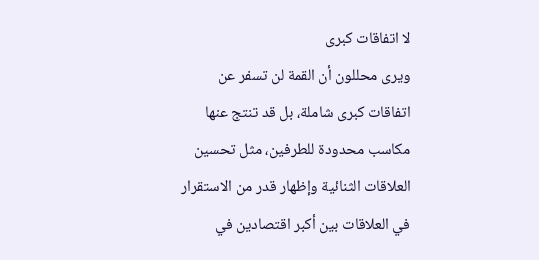لا اتفاقات كبرى
ويرى محللون أن القمة لن تسفر عن اتفاقات كبرى شاملة، بل قد تنتج عنها مكاسب محدودة للطرفين، مثل تحسين العلاقات الثنائية وإظهار قدر من الاستقرار في العلاقات بين أكبر اقتصادين في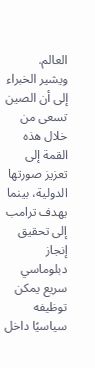العالم.
ويشير الخبراء إلى أن الصين تسعى من خلال هذه القمة إلى تعزيز صورتها الدولية، بينما يهدف ترامب إلى تحقيق إنجاز دبلوماسي سريع يمكن توظيفه سياسيًا داخل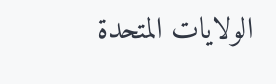الولايات المتحدة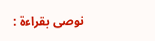نوصى بقراءة :